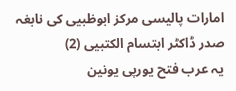امارات پالیسی مرکز ابوظبیی کی نابغہ صدر ڈاکٹر ابتسام الکتبیی (2)
یہ عرب فتح یورپی یونین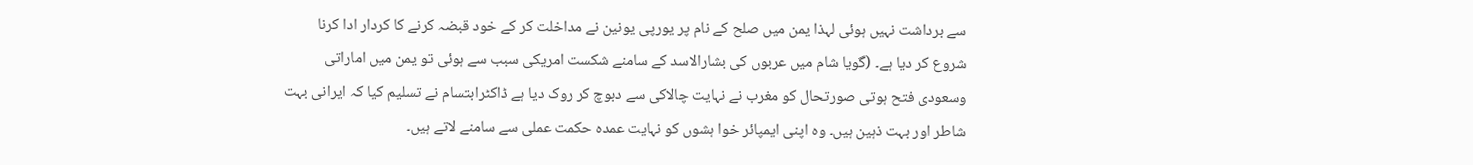سے برداشت نہیں ہوئی لہذا یمن میں صلح کے نام پر یورپی یونین نے مداخلت کر کے خود قبضہ کرنے کا کردار ادا کرنا شروع کر دیا ہے۔ (گویا شام میں عربوں کی بشارالاسد کے سامنے شکست امریکی سبب سے ہوئی تو یمن میں اماراتی وسعودی فتح ہوتی صورتحال کو مغرب نے نہایت چالاکی سے دبوچ کر روک دیا ہے ڈاکٹرابتسام نے تسلیم کیا کہ ایرانی بہت شاطر اور بہت ذہین ہیں۔ وہ اپنی ایمپائر خوا ہشوں کو نہایت عمدہ حکمت عملی سے سامنے لاتے ہیں۔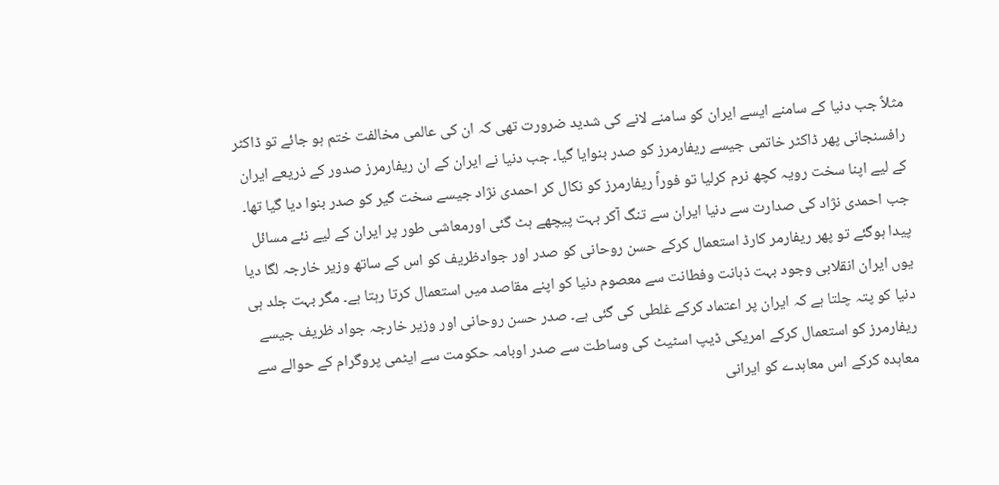مثلاً جب دنیا کے سامنے ایسے ایران کو سامنے لانے کی شدید ضرورت تھی کہ ان کی عالمی مخالفت ختم ہو جائے تو ڈاکٹر رافسنجانی پھر ڈاکٹر خاتمی جیسے ریفارمرز کو صدر بنوایا گیا۔ جب دنیا نے ایران کے ان ریفارمرز صدور کے ذریعے ایران کے لیے اپنا سخت رویہ کچھ نرم کرلیا تو فوراً ریفارمرز کو نکال کر احمدی نژاد جیسے سخت گیر کو صدر بنوا دیا گیا تھا۔ جب احمدی نژاد کی صدارت سے دنیا ایران سے تنگ آکر بہت پیچھے ہٹ گئی اورمعاشی طور پر ایران کے لیے نئے مسائل پیدا ہوگئے تو پھر ریفارمر کارڈ استعمال کرکے حسن روحانی کو صدر اور جوادظریف کو اس کے ساتھ وزیر خارجہ لگا دیا یوں ایران انقلابی وجود بہت ذہانت وفطانت سے معصوم دنیا کو اپنے مقاصد میں استعمال کرتا رہتا ہے۔ مگر بہت جلد ہی دنیا کو پتہ چلتا ہے کہ ایران پر اعتماد کرکے غلطی کی گئی ہے۔ صدر حسن روحانی اور وزیر خارجہ جواد ظریف جیسے ریفارمرز کو استعمال کرکے امریکی ڈیپ اسٹیٹ کی وساطت سے صدر اوبامہ حکومت سے ایٹمی پروگرام کے حوالے سے معاہدہ کرکے اس معاہدے کو ایرانی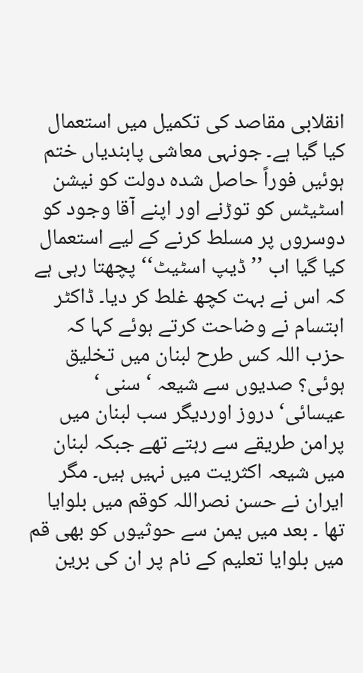انقلابی مقاصد کی تکمیل میں استعمال کیا گیا ہے۔ جونہی معاشی پابندیاں ختم ہوئیں فوراً حاصل شدہ دولت کو نیشن اسٹیٹس کو توڑنے اور اپنے آقا وجود کو دوسروں پر مسلط کرنے کے لیے استعمال کیا گیا اب ’’ڈیپ اسٹیٹ‘‘ پچھتا رہی ہے کہ اس نے بہت کچھ غلط کر دیا۔ ڈاکٹر ابتسام نے وضاحت کرتے ہوئے کہا کہ حزب اللہ کس طرح لبنان میں تخلیق ہوئی؟ صدیوں سے شیعہ ‘ سنی ‘ عیسائی‘ دروز اوردیگر سب لبنان میں پرامن طریقے سے رہتے تھے جبکہ لبنان میں شیعہ اکثریت میں نہیں ہیں۔ مگر ایران نے حسن نصراللہ کوقم میں بلوایا تھا ۔ بعد میں یمن سے حوثیوں کو بھی قم میں بلوایا تعلیم کے نام پر ان کی برین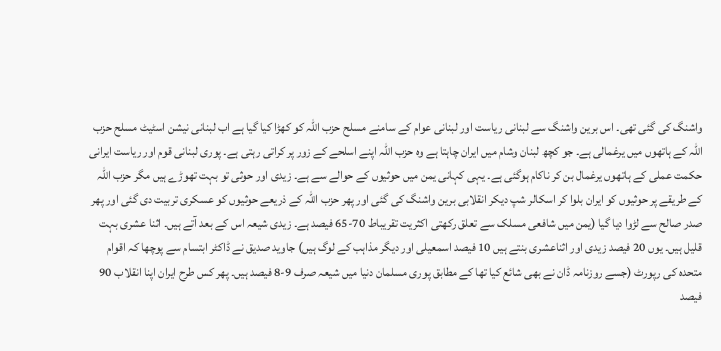واشنگ کی گئی تھی۔ اس برین واشنگ سے لبنانی ریاست اور لبنانی عوام کے سامنے مسلح حزب اللہ کو کھڑا کیا گیا ہے اب لبنانی نیشن اسٹیٹ مسلح حزب اللہ کے ہاتھوں میں یرغمالی ہے۔ جو کچھ لبنان وشام میں ایران چاہتا ہے وہ حزب اللہ اپنے اسلحے کے زور پر کراتی رہتی ہے۔ پوری لبنانی قوم اور ریاست ایرانی حکمت عملی کے ہاتھوں یرغمال بن کر ناکام ہوگئی ہے۔ یہی کہانی یمن میں حوثیوں کے حوالے سے ہے۔ زیدی اور حوثی تو بہت تھوڑے ہیں مگر حزب اللہ کے طریقے پر حوثیوں کو ایران بلوا کر اسکالر شپ دیکر انقلابی برین واشنگ کی گئی اور پھر حزب اللہ کے ذریعے حوثیوں کو عسکری تربیت دی گئی اور پھر صدر صالح سے لڑوا دیا گیا (یمن میں شافعی مسلک سے تعلق رکھتی اکثریت تقریباط 70-65 فیصد ہے۔ زیدی شیعہ اس کے بعد آتے ہیں۔ اثنا عشری بہت قلیل ہیں۔ یوں 20 فیصد زیدی اور اثناعشری بنتے ہیں 10 فیصد اسمعیلی اور دیگر مذاہب کے لوگ ہیں) جاوید صدیق نے ڈاکٹر ابتسام سے پوچھا کہ اقوام متحدہ کی رپورٹ (جسے روزنامہ ڈان نے بھی شائع کیا تھا کے مطابق پوری مسلمان دنیا میں شیعہ صرف 9-8 فیصد ہیں۔ پھر کس طرح ایران اپنا انقلاب 90 فیصد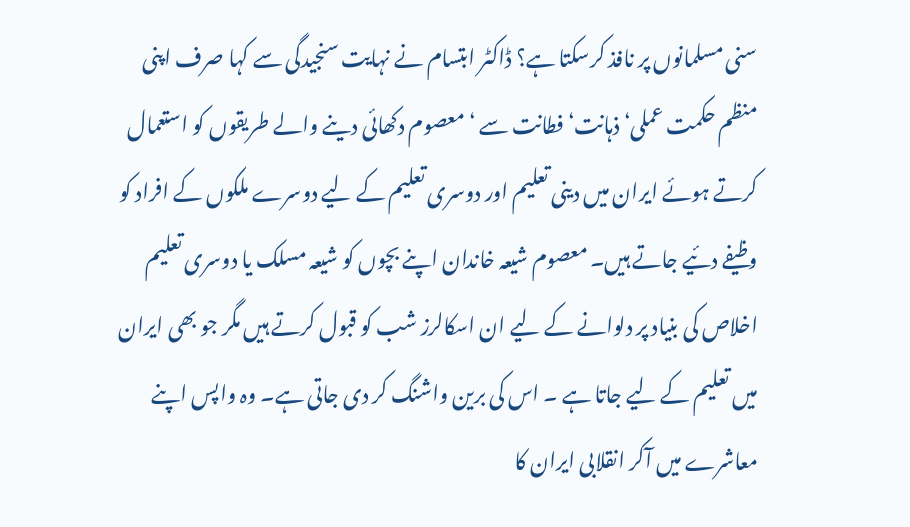سنی مسلمانوں پر نافذ کرسکتا ہے؟ ڈاکٹر ابتسام نے نہایت سنجیدگی سے کہا صرف اپنی منظم حکمت عملی‘ ذہانت‘ فطانت سے ‘ معصوم دکھائی دینے والے طریقوں کو استعمال کرتے ہوئے ایران میں دینی تعلیم اور دوسری تعلیم کے لیے دوسرے ملکوں کے افراد کو وظیفے دئیے جاتے ہیں۔ معصوم شیعہ خاندان اپنے بچوں کو شیعہ مسلک یا دوسری تعلیم اخلاص کی بنیاد پر دلوانے کے لیے ان اسکالرز شب کو قبول کرتے ہیں مگر جو بھی ایران میں تعلیم کے لیے جاتا ہے ۔ اس کی برین واشنگ کر دی جاتی ہے۔ وہ واپس اپنے معاشرے میں آکر انقلابی ایران کا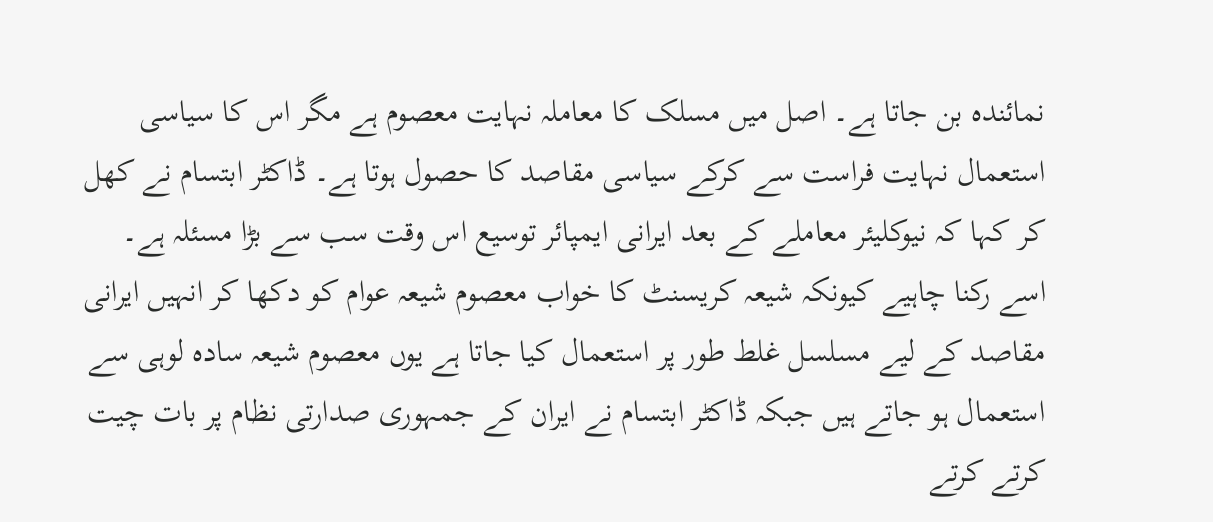نمائندہ بن جاتا ہے۔ اصل میں مسلک کا معاملہ نہایت معصوم ہے مگر اس کا سیاسی استعمال نہایت فراست سے کرکے سیاسی مقاصد کا حصول ہوتا ہے۔ ڈاکٹر ابتسام نے کھل کر کہا کہ نیوکلیئر معاملے کے بعد ایرانی ایمپائر توسیع اس وقت سب سے بڑا مسئلہ ہے۔ اسے رکنا چاہیے کیونکہ شیعہ کریسنٹ کا خواب معصوم شیعہ عوام کو دکھا کر انہیں ایرانی مقاصد کے لیے مسلسل غلط طور پر استعمال کیا جاتا ہے یوں معصوم شیعہ سادہ لوہی سے استعمال ہو جاتے ہیں جبکہ ڈاکٹر ابتسام نے ایران کے جمہوری صدارتی نظام پر بات چیت کرتے کرتے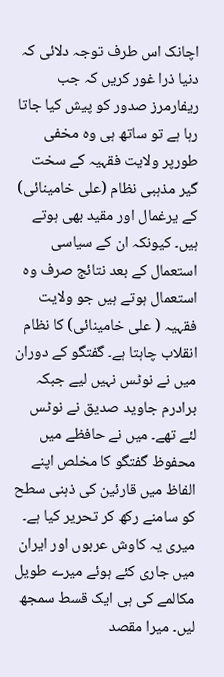اچانک اس طرف توجہ دلائی کہ دنیا ذرا غور کریں کہ جب ریفارمرز صدور کو پیش کیا جاتا رہا ہے تو ساتھ ہی وہ مخفی طورپر ولایت فقہیہ کے سخت گیر مذہبی نظام (علی خامینائی) کے یرغمال اور مقید بھی ہوتے ہیں۔ کیونکہ ان کے سیاسی استعمال کے بعد نتائج صرف وہ استعمال ہوتے ہیں جو ولایت فقہیہ ( علی خامینائی) کا نظام انقلاب چاہتا ہے۔ گفتگو کے دوران میں نے نوٹس نہیں لیے جبکہ برادرم جاوید صدیق نے نوٹس لئے تھے۔ میں نے حافظے میں محفوظ گفتگو کا مخلص اپنے الفاظ میں قارئین کی ذہنی سطح کو سامنے رکھ کر تحریر کیا ہے۔ میری یہ کاوش عربوں اور ایران میں جاری کئے ہوئے میرے طویل مکالمے کی ہی ایک قسط سمجھ لیں۔ میرا مقصد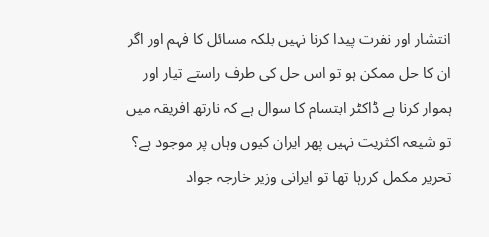انتشار اور نفرت پیدا کرنا نہیں بلکہ مسائل کا فہم اور اگر ان کا حل ممکن ہو تو اس حل کی طرف راستے تیار اور ہموار کرنا ہے ڈاکٹر ابتسام کا سوال ہے کہ نارتھ افریقہ میں تو شیعہ اکثریت نہیں پھر ایران کیوں وہاں پر موجود ہے؟ تحریر مکمل کررہا تھا تو ایرانی وزیر خارجہ جواد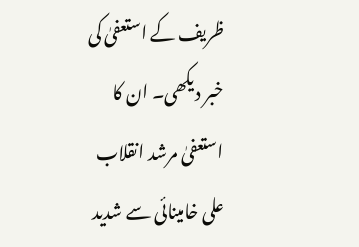ظریف کے استعفیٰ کی خبر دیکھی۔ ان کا استعفیٰ مرشد انقلاب علی خامینائی سے شدید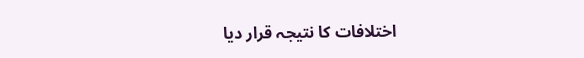اختلافات کا نتیجہ قرار دیا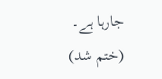جارہا ہے۔ (ختم شد)